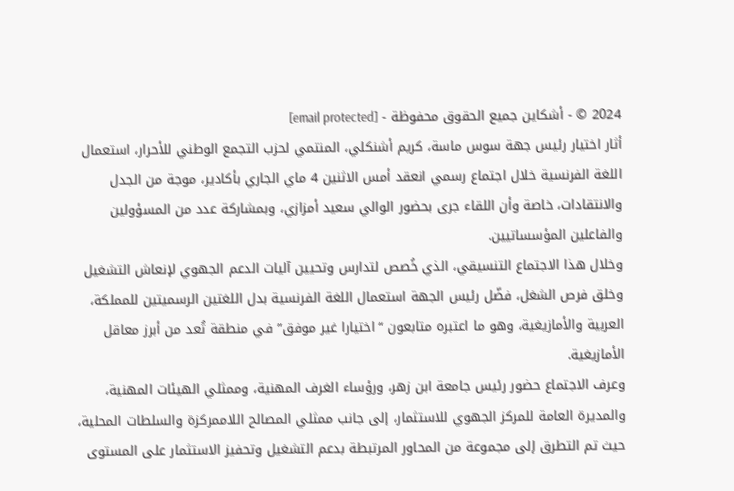2024 © - أشكاين جميع الحقوق محفوظة - [email protected]
أثار اختيار رئيس جهة سوس ماسة، كريم أشنكلي، المنتمي لحزب التجمع الوطني للأحرار، استعمال اللغة الفرنسية خلال اجتماع رسمي انعقد أمس الاثنين 4 ماي الجاري بأكادير، موجة من الجدل والانتقادات، خاصة وأن اللقاء جرى بحضور الوالي سعيد أمزازي، وبمشاركة عدد من المسؤولين والفاعلين المؤسساتيين.
وخلال هذا الاجتماع التنسيقي، الذي خُصص لتدارس وتحيين آليات الدعم الجهوي لإنعاش التشغيل وخلق فرص الشغل، فضّل رئيس الجهة استعمال اللغة الفرنسية بدل اللغتين الرسميتين للمملكة، العربية والأمازيغية، وهو ما اعتبره متابعون “اختيارا غير موفق” في منطقة تُعد من أبرز معاقل الأمازيغية.
وعرف الاجتماع حضور رئيس جامعة ابن زهر، ورؤساء الغرف المهنية، وممثلي الهيئات المهنية، والمديرة العامة للمركز الجهوي للاستثمار، إلى جانب ممثلي المصالح اللاممركزة والسلطات المحلية، حيث تم التطرق إلى مجموعة من المحاور المرتبطة بدعم التشغيل وتحفيز الاستثمار على المستوى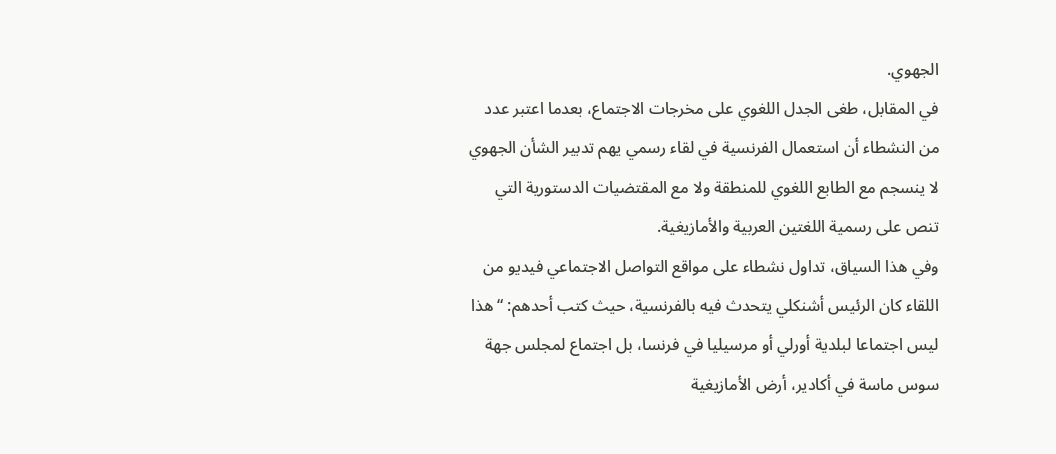الجهوي.
في المقابل، طغى الجدل اللغوي على مخرجات الاجتماع، بعدما اعتبر عدد من النشطاء أن استعمال الفرنسية في لقاء رسمي يهم تدبير الشأن الجهوي لا ينسجم مع الطابع اللغوي للمنطقة ولا مع المقتضيات الدستورية التي تنص على رسمية اللغتين العربية والأمازيغية.
وفي هذا السياق، تداول نشطاء على مواقع التواصل الاجتماعي فيديو من اللقاء كان الرئيس أشنكلي يتحدث فيه بالفرنسية، حيث كتب أحدهم: “هذا ليس اجتماعا لبلدية أورلي أو مرسيليا في فرنسا، بل اجتماع لمجلس جهة سوس ماسة في أكادير، أرض الأمازيغية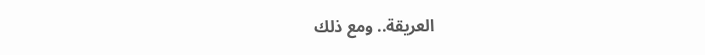العريقة.. ومع ذلك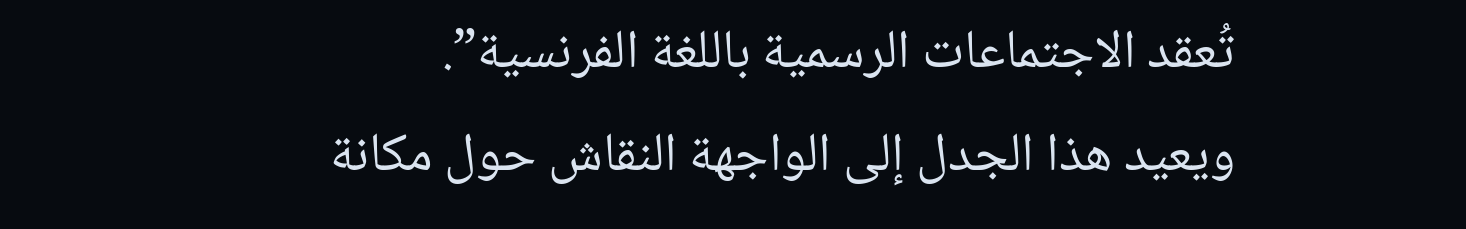تُعقد الاجتماعات الرسمية باللغة الفرنسية”.
ويعيد هذا الجدل إلى الواجهة النقاش حول مكانة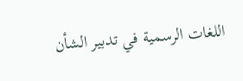اللغات الرسمية في تدبير الشأن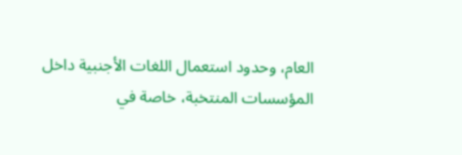العام، وحدود استعمال اللغات الأجنبية داخل المؤسسات المنتخبة، خاصة في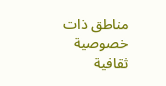مناطق ذات خصوصية ثقافية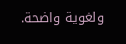ولغوية واضحة.